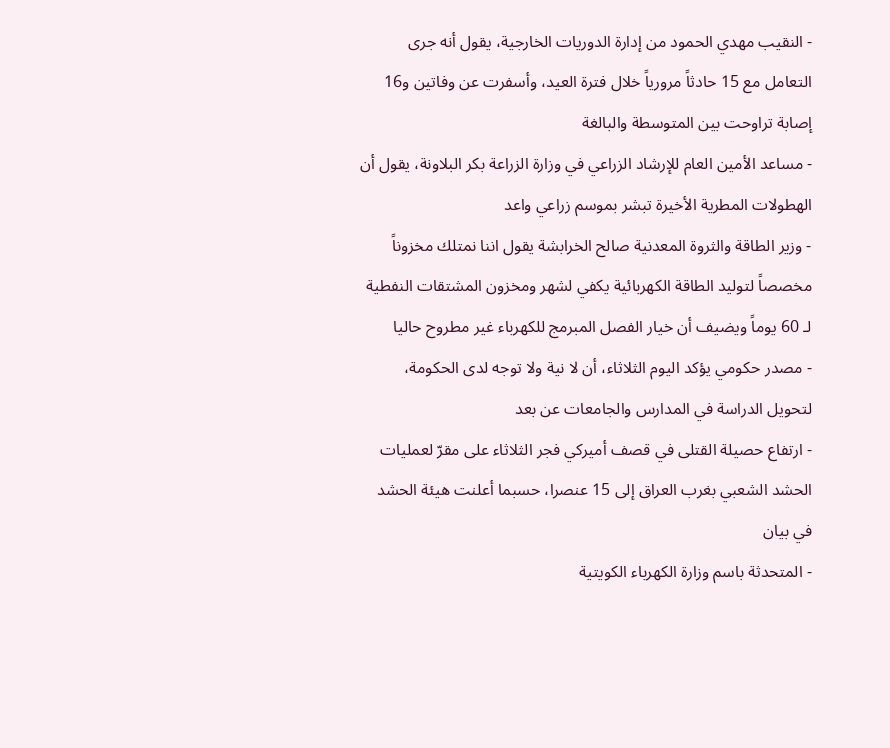- النقيب مهدي الحمود من إدارة الدوريات الخارجية، يقول أنه جرى التعامل مع 15 حادثاً مرورياً خلال فترة العيد، وأسفرت عن وفاتين و16 إصابة تراوحت بين المتوسطة والبالغة
- مساعد الأمين العام للإرشاد الزراعي في وزارة الزراعة بكر البلاونة، يقول أن الهطولات المطرية الأخيرة تبشر بموسم زراعي واعد
- وزير الطاقة والثروة المعدنية صالح الخرابشة يقول اننا نمتلك مخزوناً مخصصاً لتوليد الطاقة الكهربائية يكفي لشهر ومخزون المشتقات النفطية لـ 60 يوماً ويضيف أن خيار الفصل المبرمج للكهرباء غير مطروح حاليا
- مصدر حكومي يؤكد اليوم الثلاثاء، أن لا نية ولا توجه لدى الحكومة، لتحويل الدراسة في المدارس والجامعات عن بعد
- ارتفاع حصيلة القتلى في قصف أميركي فجر الثلاثاء على مقرّ لعمليات الحشد الشعبي بغرب العراق إلى 15 عنصرا، حسبما أعلنت هيئة الحشد في بيان
- المتحدثة باسم وزارة الكهرباء الكويتية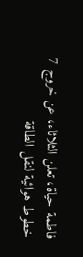فاطمة حياة، تعلن الثلاثاء، عن خروج 7 خطوط هوائية لنقل الطاقة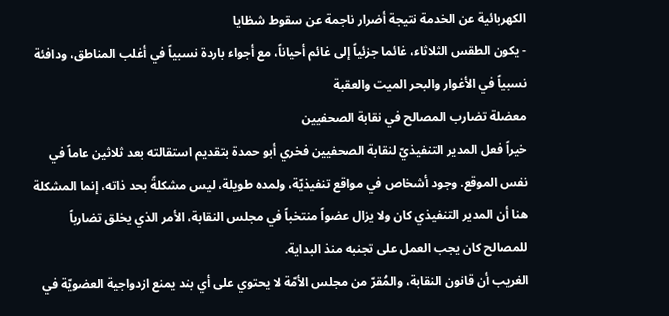الكهربائية عن الخدمة نتيجة أضرار ناجمة عن سقوط شظايا
- يكون الطقس الثلاثاء، غائما جزئياً إلى غائم أحياناً، مع أجواء باردة نسبياً في أغلب المناطق، ودافئة نسبياً في الأغوار والبحر الميت والعقبة
معضلة تضارب المصالح في نقابة الصحفيين
خيراً فعل المدير التنفيذيّ لنقابة الصحفيين فخري أبو حمدة بتقديم استقالته بعد ثلاثين عاماً في نفس الموقع. وجود أشخاص في مواقع تنفيذيّة، ولمده طويلة، ليس مشكلةً بحد ذاته، إنما المشكلة هنا أن المدير التنفيذي كان ولا يزال عضواً منتخباً في مجلس النقابة، الأمر الذي يخلق تضارباً للمصالح كان يجب العمل على تجنبه منذ البداية.
الغريب أن قانون النقابة، والمُقرّ من مجلس الأمّة لا يحتوي على أي بند يمنع ازدواجية العضويّة في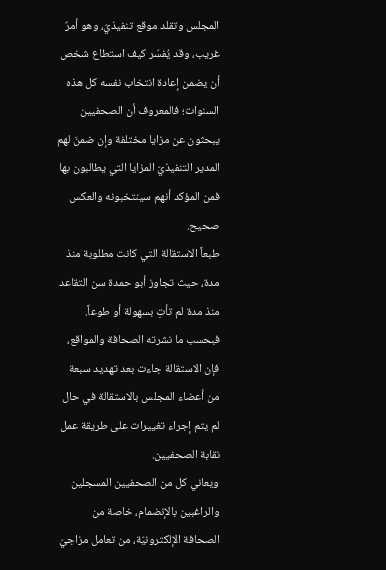المجلس وتقلد موقع تنفيذيّ، وهو أمرٌ غريب، وقد يُفسّر كيف استطاع شخص أن يضمن إعادة انتخاب نفسه كل هذه السنوات؛ فالمعروف أن الصحفيين يبحثون عن مزايا مختلفة وإن ضمنَ لهم المدير التنفيذيّ المزايا التي يطالبون بها فمن المؤكد أنهم سينتخبونه والعكس صحيح.
طبعاً الاستقالة التي كانت مطلوبة منذ مدة، حيث تجاوز أبو حمدة سن التقاعد منذ مدة لم تأتِ بسهولة أو طوعاً. فبحسب ما نشرته الصحافة والمواقع، فإن الاستقالة جاءت بعد تهديد سبعة من أعضاء المجلس بالاستقالة في حال لم يتم إجراء تغييرات على طريقة عمل نقابة الصحفيين.
ويعاني كل من الصحفيين المسجلين والراغبين بالإنضمام، خاصة من الصحافة الإلكترونيّة، من تعامل مزاجيّ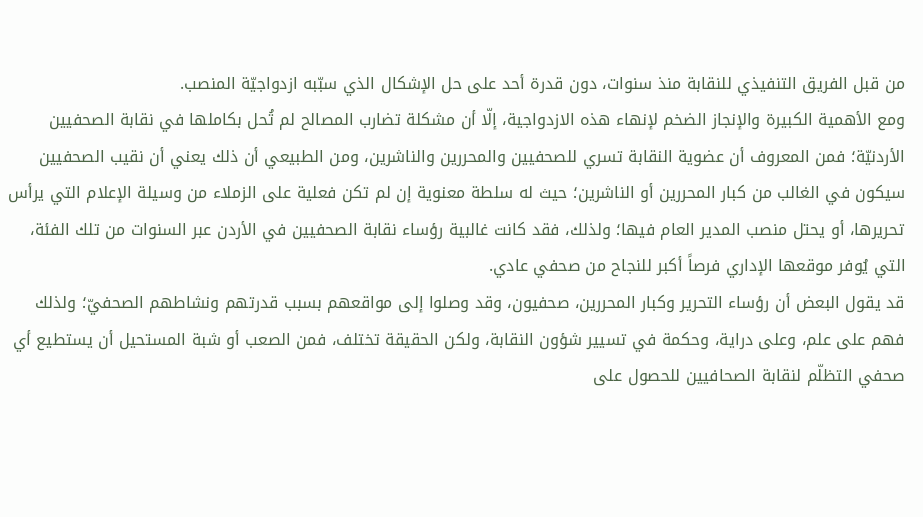من قبل الفريق التنفيذي للنقابة منذ سنوات، دون قدرة أحد على حل الإشكال الذي سبّبه ازدواجيّة المنصب.
ومع الأهمية الكبيرة والإنجاز الضخم لإنهاء هذه الازدواجية، إلّا أن مشكلة تضارب المصالح لم تُحل بكاملها في نقابة الصحفيين الأردنيّة؛ فمن المعروف أن عضوية النقابة تسري للصحفيين والمحررين والناشرين، ومن الطبيعي أن ذلك يعني أن نقيب الصحفيين سيكون في الغالب من كبار المحررين أو الناشرين؛ حيث له سلطة معنوية إن لم تكن فعلية على الزملاء من وسيلة الإعلام التي يرأس تحريرها، أو يحتل منصب المدير العام فيها؛ ولذلك، فقد كانت غالبية رؤساء نقابة الصحفيين في الأردن عبر السنوات من تلك الفئة، التي يُوفر موقعها الإداري فرصاً أكبر للنجاح من صحفي عادي.
قد يقول البعض أن رؤساء التحرير وكبار المحررين، صحفيون، وقد وصلوا إلى مواقعهم بسبب قدرتهم ونشاطهم الصحفيّ؛ ولذلك فهم على علم، وعلى دراية، وحكمة في تسيير شؤون النقابة، ولكن الحقيقة تختلف، فمن الصعب أو شبة المستحيل أن يستطيع أي صحفي التظلّم لنقابة الصحافيين للحصول على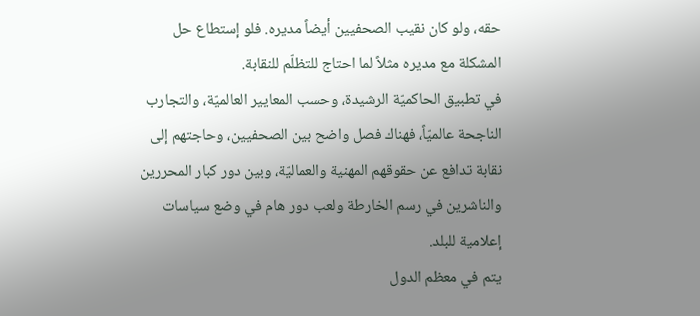حقه، ولو كان نقيب الصحفيين أيضاً مديره. فلو إستطاع حل المشكلة مع مديره مثلاً لما احتاج للتظلّم للنقابة.
في تطبيق الحاكميّة الرشيدة، وحسب المعايير العالميّة، والتجارب الناجحة عالميّاً، فهناك فصل واضح بين الصحفيين، وحاجتهم إلى نقابة تدافع عن حقوقهم المهنية والعماليّة، وبين دور كبار المحررين والناشرين في رسم الخارطة ولعب دور هام في وضع سياسات إعلامية للبلد.
يتم في معظم الدول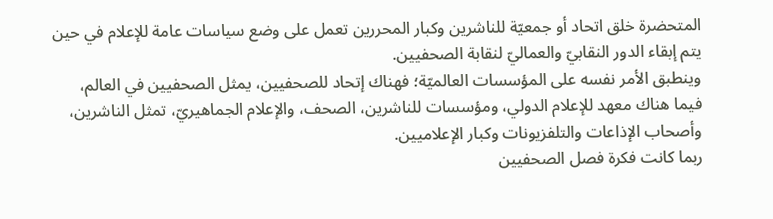المتحضرة خلق اتحاد أو جمعيّة للناشرين وكبار المحررين تعمل على وضع سياسات عامة للإعلام في حين يتم إبقاء الدور النقابيّ والعماليّ لنقابة الصحفيين.
وينطبق الأمر نفسه على المؤسسات العالميّة؛ فهناك إتحاد للصحفيين، يمثل الصحفيين في العالم، فيما هناك معهد للإعلام الدولي، ومؤسسات للناشرين، الصحف، والإعلام الجماهيريّ، تمثل الناشرين، وأصحاب الإذاعات والتلفزيونات وكبار الإعلاميين.
ربما كانت فكرة فصل الصحفيين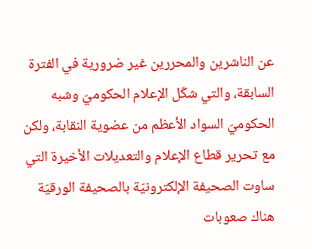عن الناشرين والمحررين غير ضرورية في الفترة السابقة، والتي شكّل الإعلام الحكوميّ وشبه الحكوميّ السواد الأعظم من عضوية النقابة، ولكن مع تحرير قطاع الإعلام والتعديلات الأخيرة التي ساوت الصحيفة الإلكترونيّة بالصحيفة الورقيّة هناك صعوبات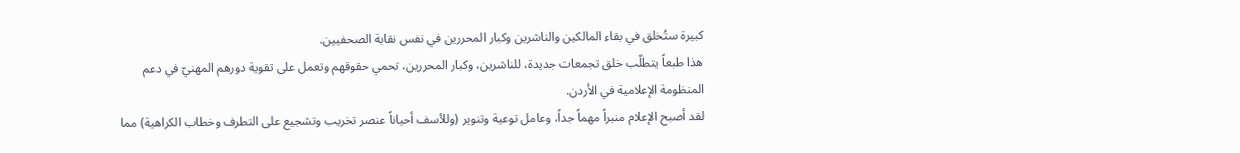كبيرة ستُخلق في بقاء المالكين والناشرين وكبار المحررين في نفس نقابة الصحفيين.
هذا طبعاً يتطلّب خلق تجمعات جديدة، للناشرين، وكبار المحررين، تحمي حقوقهم وتعمل على تقوية دورهم المهنيّ في دعم المنظومة الإعلامية في الأردن.
لقد أصبح الإعلام منبراً مهماً جداً، وعامل توعية وتنوير (وللأسف أحياناً عنصر تخريب وتشجيع على التطرف وخطاب الكراهية) مما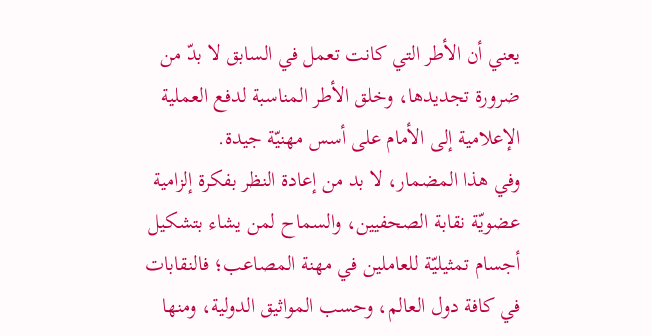يعني أن الأطر التي كانت تعمل في السابق لا بدّ من ضرورة تجديدها، وخلق الأطر المناسبة لدفع العملية الإعلامية إلى الأمام على أسس مهنيّة جيدة.
وفي هذا المضمار، لا بد من إعادة النظر بفكرة إلزامية عضويّة نقابة الصحفيين، والسماح لمن يشاء بتشكيل أجسام تمثيليّة للعاملين في مهنة المصاعب؛ فالنقابات في كافة دول العالم، وحسب المواثيق الدولية، ومنها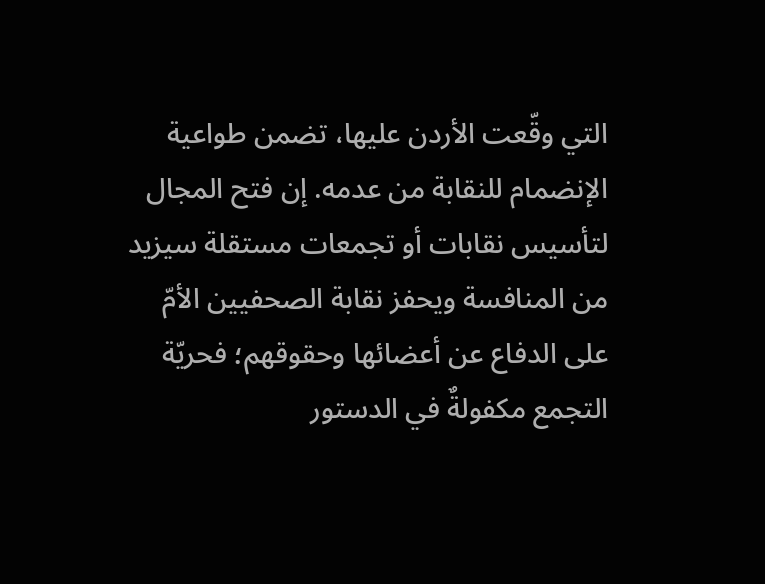التي وقّعت الأردن عليها، تضمن طواعية الإنضمام للنقابة من عدمه. إن فتح المجال لتأسيس نقابات أو تجمعات مستقلة سيزيد من المنافسة ويحفز نقابة الصحفيين الأمّ على الدفاع عن أعضائها وحقوقهم؛ فحريّة التجمع مكفولةٌ في الدستور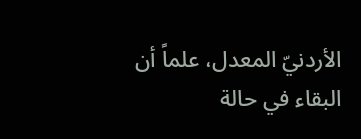الأردنيّ المعدل، علماً أن البقاء في حالة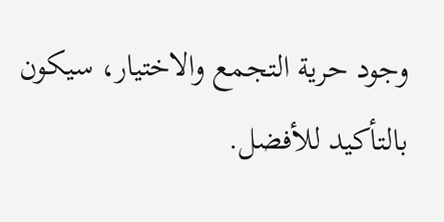وجود حرية التجمع والاختيار، سيكون بالتأكيد للأفضل.